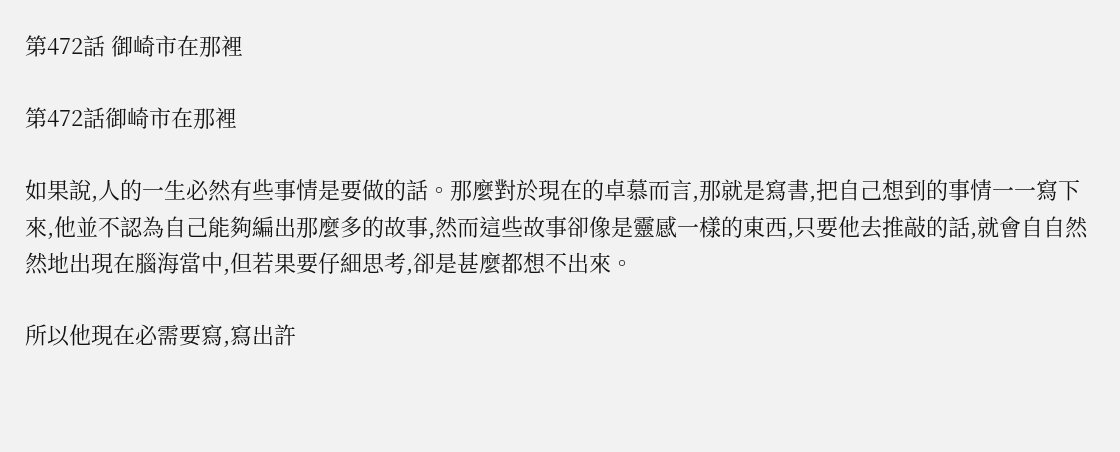第472話 御崎市在那裡

第472話御崎市在那裡

如果說,人的一生必然有些事情是要做的話。那麼對於現在的卓慕而言,那就是寫書,把自己想到的事情一一寫下來,他並不認為自己能夠編出那麼多的故事,然而這些故事卻像是靈感一樣的東西,只要他去推敲的話,就會自自然然地出現在腦海當中,但若果要仔細思考,卻是甚麼都想不出來。

所以他現在必需要寫,寫出許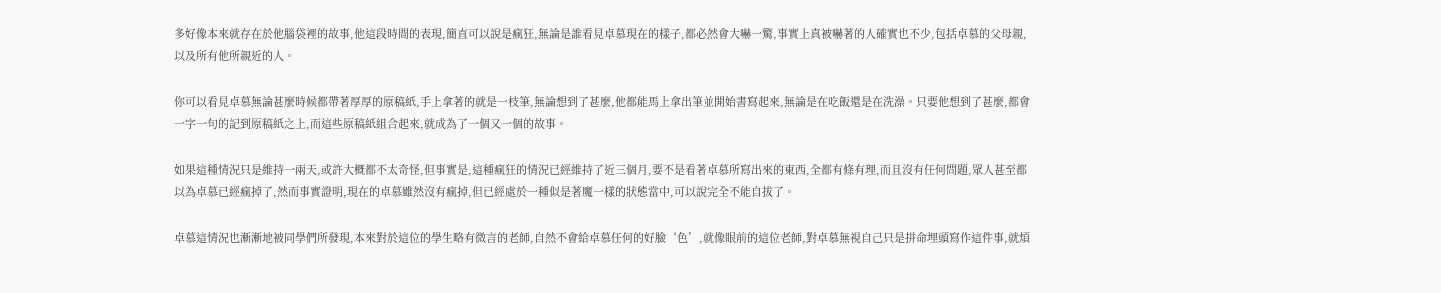多好像本來就存在於他腦袋裡的故事,他這段時間的表現,簡直可以說是瘋狂,無論是誰看見卓慕現在的樣子,都必然會大嚇一驚,事實上真被嚇著的人確實也不少,包括卓慕的父母親,以及所有他所親近的人。

你可以看見卓慕無論甚麼時候都帶著厚厚的原稿紙,手上拿著的就是一枝筆,無論想到了甚麼,他都能馬上拿出筆並開始書寫起來,無論是在吃飯還是在洗澡。只要他想到了甚麼,都會一字一句的記到原稿紙之上,而這些原稿紙組合起來,就成為了一個又一個的故事。

如果這種情況只是維持一兩天,或許大概都不太奇怪,但事實是,這種瘋狂的情況已經維持了近三個月,要不是看著卓慕所寫出來的東西,全都有條有理,而且沒有任何問題,眾人甚至都以為卓慕已經瘋掉了,然而事實證明,現在的卓慕雖然沒有瘋掉,但已經處於一種似是著魔一樣的狀態當中,可以說完全不能自拔了。

卓慕這情況也漸漸地被同學們所發現,本來對於這位的學生略有微言的老師,自然不會給卓慕任何的好臉‘色’,就像眼前的這位老師,對卓慕無視自己只是拼命埋頭寫作這件事,就煩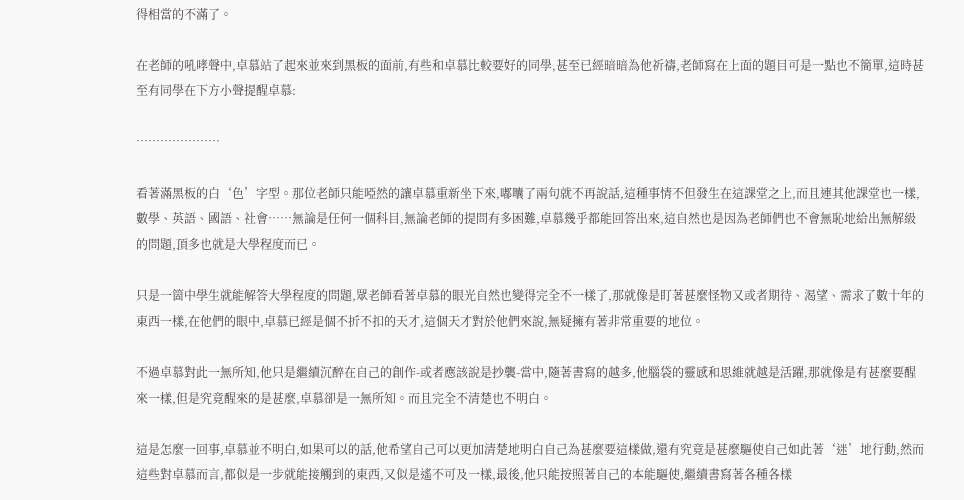得相當的不滿了。

在老師的吼哮聲中,卓慕站了起來並來到黑板的面前,有些和卓慕比較要好的同學,甚至已經暗暗為他祈禱,老師寫在上面的題目可是一點也不簡單,這時甚至有同學在下方小聲提醒卓慕:

…………………

看著滿黑板的白‘色’字型。那位老師只能啞然的讓卓慕重新坐下來,嘟囔了兩句就不再說話,這種事情不但發生在這課堂之上,而且連其他課堂也一樣,數學、英語、國語、社會……無論是任何一個科目,無論老師的提問有多困難,卓慕幾乎都能回答出來,這自然也是因為老師們也不會無恥地給出無解級的問題,頂多也就是大學程度而已。

只是一箇中學生就能解答大學程度的問題,眾老師看著卓慕的眼光自然也變得完全不一樣了,那就像是盯著甚麼怪物又或者期待、渴望、需求了數十年的東西一樣,在他們的眼中,卓慕已經是個不折不扣的天才,這個天才對於他們來說,無疑擁有著非常重要的地位。

不過卓慕對此一無所知,他只是繼續沉醉在自己的創作-或者應該說是抄襲-當中,隨著書寫的越多,他腦袋的靈感和思維就越是活躍,那就像是有甚麼要醒來一樣,但是究竟醒來的是甚麼,卓慕卻是一無所知。而且完全不清楚也不明白。

這是怎麼一回事,卓慕並不明白,如果可以的話,他希望自己可以更加清楚地明白自己為甚麼要這樣做,還有究竟是甚麼驅使自己如此著‘迷’地行動,然而這些對卓慕而言,都似是一步就能接觸到的東西,又似是遙不可及一樣,最後,他只能按照著自己的本能驅使,繼續書寫著各種各樣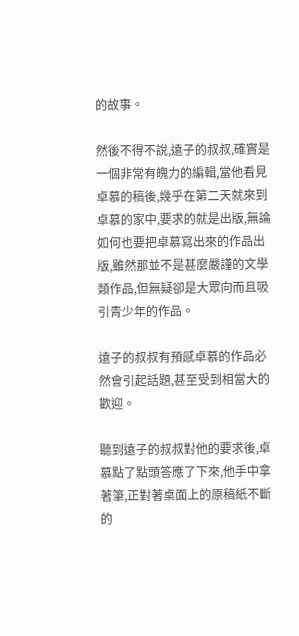的故事。

然後不得不說,遠子的叔叔,確實是一個非常有魄力的編輯,當他看見卓慕的稿後,幾乎在第二天就來到卓慕的家中,要求的就是出版,無論如何也要把卓慕寫出來的作品出版,雖然那並不是甚麼嚴謹的文學類作品,但無疑卻是大眾向而且吸引青少年的作品。

遠子的叔叔有預感卓慕的作品必然會引起話題,甚至受到相當大的歡迎。

聽到遠子的叔叔對他的要求後,卓慕點了點頭答應了下來,他手中拿著筆,正對著桌面上的原稿紙不斷的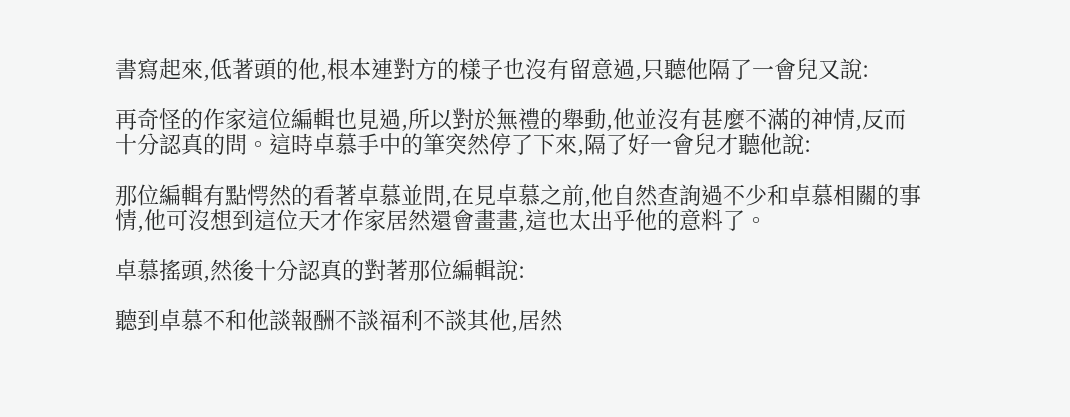書寫起來,低著頭的他,根本連對方的樣子也沒有留意過,只聽他隔了一會兒又說:

再奇怪的作家這位編輯也見過,所以對於無禮的舉動,他並沒有甚麼不滿的神情,反而十分認真的問。這時卓慕手中的筆突然停了下來,隔了好一會兒才聽他說:

那位編輯有點愕然的看著卓慕並問,在見卓慕之前,他自然查詢過不少和卓慕相關的事情,他可沒想到這位天才作家居然還會畫畫,這也太出乎他的意料了。

卓慕搖頭,然後十分認真的對著那位編輯說:

聽到卓慕不和他談報酬不談福利不談其他,居然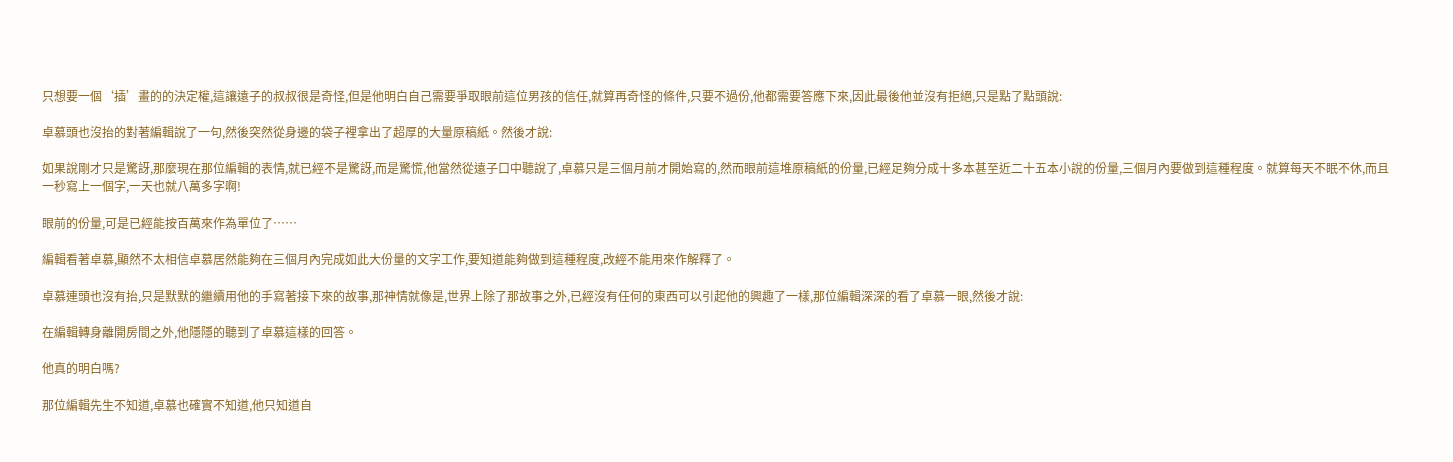只想要一個‘插’畫的的決定權,這讓遠子的叔叔很是奇怪,但是他明白自己需要爭取眼前這位男孩的信任,就算再奇怪的條件,只要不過份,他都需要答應下來,因此最後他並沒有拒絕,只是點了點頭說:

卓慕頭也沒抬的對著編輯說了一句,然後突然從身邊的袋子裡拿出了超厚的大量原稿紙。然後才說:

如果說剛才只是驚訝,那麼現在那位編輯的表情,就已經不是驚訝,而是驚慌,他當然從遠子口中聽說了,卓慕只是三個月前才開始寫的,然而眼前這堆原稿紙的份量,已經足夠分成十多本甚至近二十五本小說的份量,三個月內要做到這種程度。就算每天不眠不休,而且一秒寫上一個字,一天也就八萬多字啊!

眼前的份量,可是已經能按百萬來作為單位了……

編輯看著卓慕,顯然不太相信卓慕居然能夠在三個月內完成如此大份量的文字工作,要知道能夠做到這種程度,改經不能用來作解釋了。

卓慕連頭也沒有抬,只是默默的繼續用他的手寫著接下來的故事,那神情就像是,世界上除了那故事之外,已經沒有任何的東西可以引起他的興趣了一樣,那位編輯深深的看了卓慕一眼,然後才說:

在編輯轉身離開房間之外,他隱隱的聽到了卓慕這樣的回答。

他真的明白嗎?

那位編輯先生不知道,卓慕也確實不知道,他只知道自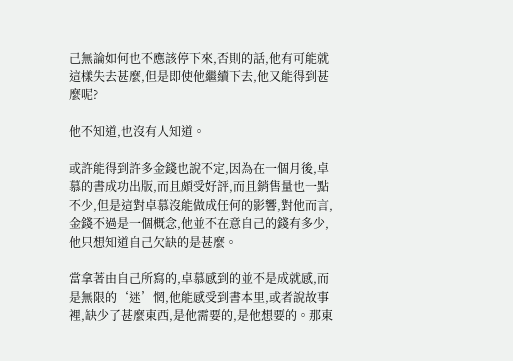己無論如何也不應該停下來,否則的話,他有可能就這樣失去甚麼,但是即使他繼續下去,他又能得到甚麼呢?

他不知道,也沒有人知道。

或許能得到許多金錢也說不定,因為在一個月後,卓慕的書成功出版,而且頗受好評,而且銷售量也一點不少,但是這對卓慕沒能做成任何的影響,對他而言,金錢不過是一個概念,他並不在意自己的錢有多少,他只想知道自己欠缺的是甚麼。

當拿著由自己所寫的,卓慕感到的並不是成就感,而是無限的‘迷’惘,他能感受到書本里,或者說故事裡,缺少了甚麼東西,是他需要的,是他想要的。那東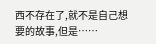西不存在了,就不是自己想要的故事,但是……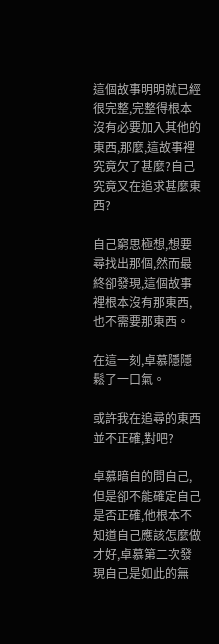這個故事明明就已經很完整,完整得根本沒有必要加入其他的東西,那麼,這故事裡究竟欠了甚麼?自己究竟又在追求甚麼東西?

自己窮思極想,想要尋找出那個,然而最終卻發現,這個故事裡根本沒有那東西,也不需要那東西。

在這一刻,卓慕隱隱鬆了一口氣。

或許我在追尋的東西並不正確,對吧?

卓慕暗自的問自己,但是卻不能確定自己是否正確,他根本不知道自己應該怎麼做才好,卓慕第二次發現自己是如此的無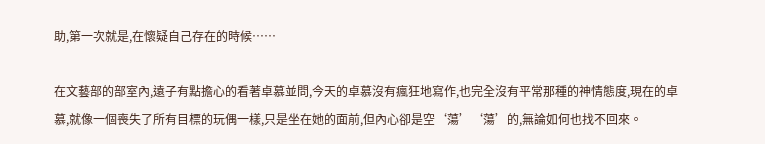助,第一次就是,在懷疑自己存在的時候……

在文藝部的部室內,遠子有點擔心的看著卓慕並問,今天的卓慕沒有瘋狂地寫作,也完全沒有平常那種的神情態度,現在的卓慕,就像一個喪失了所有目標的玩偶一樣,只是坐在她的面前,但內心卻是空‘蕩’‘蕩’的,無論如何也找不回來。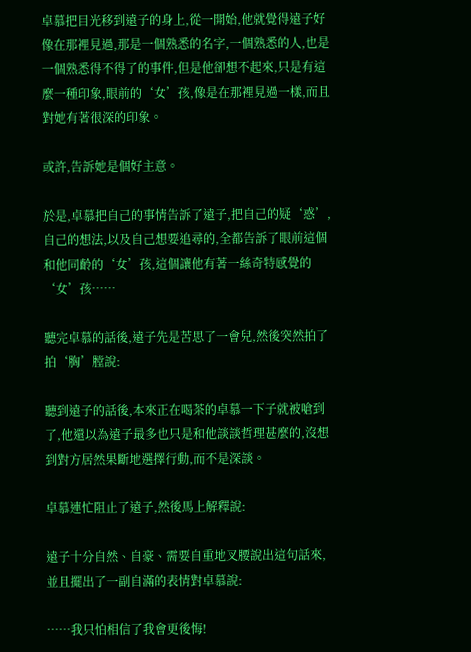卓慕把目光移到遠子的身上,從一開始,他就覺得遠子好像在那裡見過,那是一個熟悉的名字,一個熟悉的人,也是一個熟悉得不得了的事件,但是他卻想不起來,只是有這麼一種印象,眼前的‘女’孩,像是在那裡見過一樣,而且對她有著很深的印象。

或許,告訴她是個好主意。

於是,卓慕把自己的事情告訴了遠子,把自己的疑‘惑’,自己的想法,以及自己想要追尋的,全都告訴了眼前這個和他同齡的‘女’孩,這個讓他有著一絲奇特感覺的‘女’孩……

聽完卓慕的話後,遠子先是苦思了一會兒,然後突然拍了拍‘胸’膛說:

聽到遠子的話後,本來正在喝茶的卓慕一下子就被嗆到了,他還以為遠子最多也只是和他談談哲理甚麼的,沒想到對方居然果斷地選擇行動,而不是深談。

卓慕連忙阻止了遠子,然後馬上解釋說:

遠子十分自然、自豪、需要自重地叉腰說出這句話來,並且擺出了一副自滿的表情對卓慕說:

……我只怕相信了我會更後悔!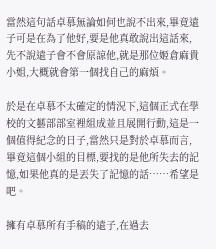當然這句話卓慕無論如何也說不出來,畢竟遠子可是在為了他好,要是他真敢說出這話來,先不說遠子會不會原諒他,就是那位姬倉麻貴小姐,大概就會第一個找自己的麻煩。

於是在卓慕不太確定的情況下,這個正式在學校的文藝部部室裡組成並且展開行動,這是一個值得紀念的日子,當然只是對於卓慕而言,畢竟這個小組的目標,要找的是他所失去的記憶,如果他真的是丟失了記憶的話……希望是吧。

擁有卓慕所有手稿的遠子,在過去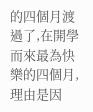的四個月渡過了,在開學而來最為快樂的四個月,理由是因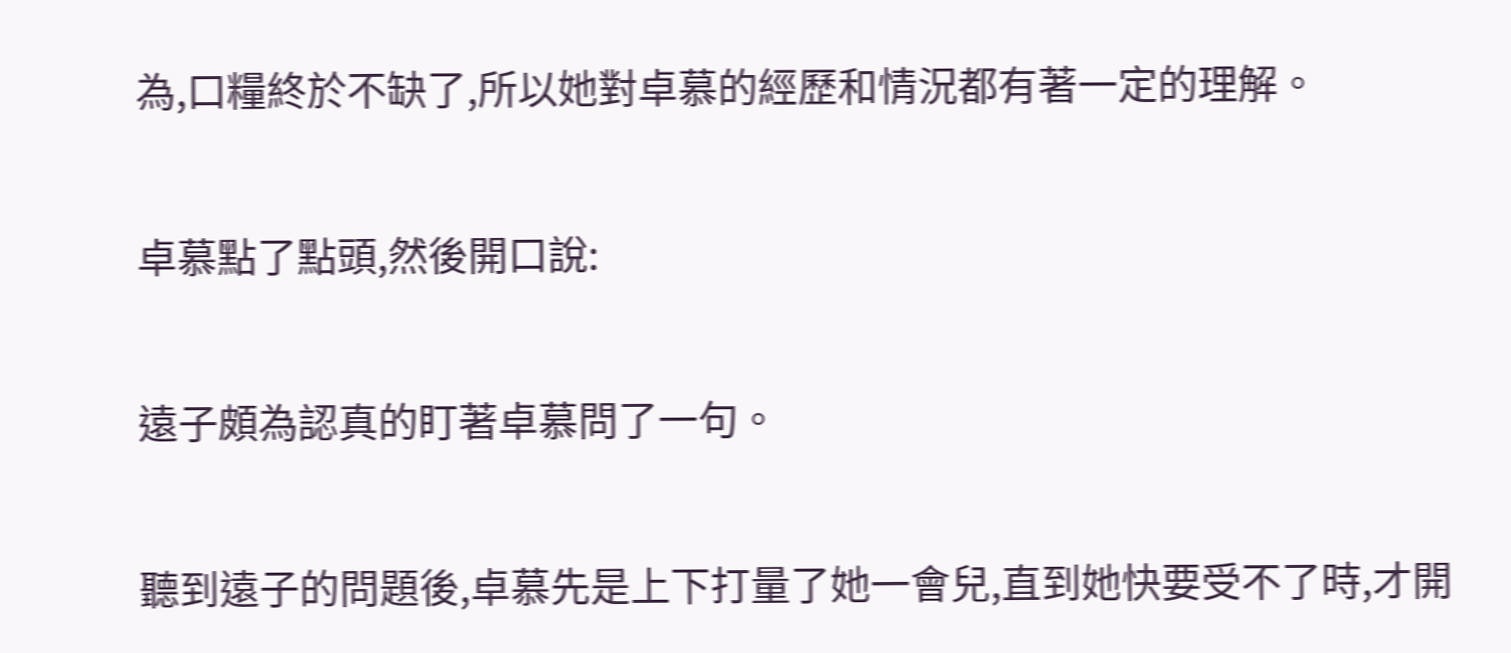為,口糧終於不缺了,所以她對卓慕的經歷和情況都有著一定的理解。

卓慕點了點頭,然後開口說:

遠子頗為認真的盯著卓慕問了一句。

聽到遠子的問題後,卓慕先是上下打量了她一會兒,直到她快要受不了時,才開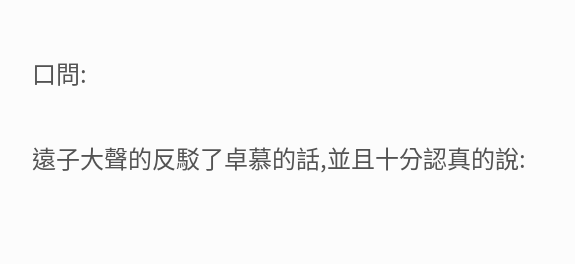口問:

遠子大聲的反駁了卓慕的話,並且十分認真的說: